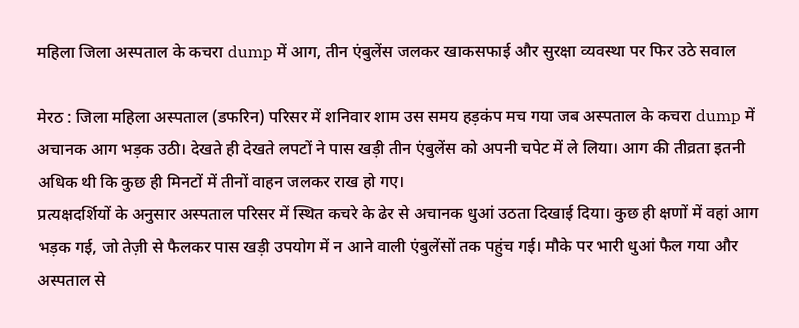महिला जिला अस्पताल के कचरा dump में आग, तीन एंबुलेंस जलकर खाकसफाई और सुरक्षा व्यवस्था पर फिर उठे सवाल

मेरठ : जिला महिला अस्पताल (डफरिन) परिसर में शनिवार शाम उस समय हड़कंप मच गया जब अस्पताल के कचरा dump में अचानक आग भड़क उठी। देखते ही देखते लपटों ने पास खड़ी तीन एंबुलेंस को अपनी चपेट में ले लिया। आग की तीव्रता इतनी अधिक थी कि कुछ ही मिनटों में तीनों वाहन जलकर राख हो गए।
प्रत्यक्षदर्शियों के अनुसार अस्पताल परिसर में स्थित कचरे के ढेर से अचानक धुआं उठता दिखाई दिया। कुछ ही क्षणों में वहां आग भड़क गई, जो तेज़ी से फैलकर पास खड़ी उपयोग में न आने वाली एंबुलेंसों तक पहुंच गई। मौके पर भारी धुआं फैल गया और अस्पताल से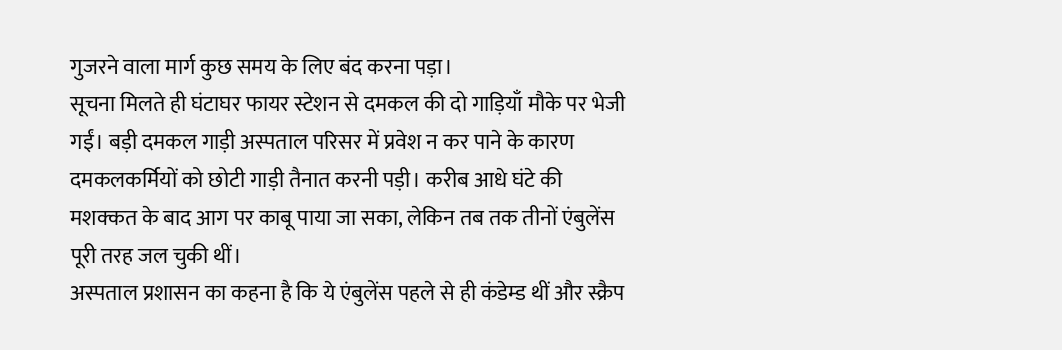गुजरने वाला मार्ग कुछ समय के लिए बंद करना पड़ा।
सूचना मिलते ही घंटाघर फायर स्टेशन से दमकल की दो गाड़ियाँ मौके पर भेजी गईं। बड़ी दमकल गाड़ी अस्पताल परिसर में प्रवेश न कर पाने के कारण दमकलकर्मियों को छोटी गाड़ी तैनात करनी पड़ी। करीब आधे घंटे की मशक्कत के बाद आग पर काबू पाया जा सका, लेकिन तब तक तीनों एंबुलेंस पूरी तरह जल चुकी थीं।
अस्पताल प्रशासन का कहना है कि ये एंबुलेंस पहले से ही कंडेम्ड थीं और स्क्रैप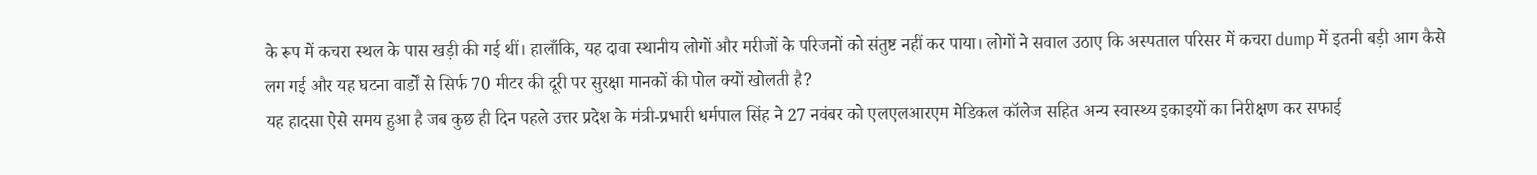के रूप में कचरा स्थल के पास खड़ी की गई थीं। हालाँकि, यह दावा स्थानीय लोगों और मरीजों के परिजनों को संतुष्ट नहीं कर पाया। लोगों ने सवाल उठाए कि अस्पताल परिसर में कचरा dump में इतनी बड़ी आग कैसे लग गई और यह घटना वार्डों से सिर्फ 70 मीटर की दूरी पर सुरक्षा मानकों की पोल क्यों खोलती है?
यह हादसा ऐसे समय हुआ है जब कुछ ही दिन पहले उत्तर प्रदेश के मंत्री-प्रभारी धर्मपाल सिंह ने 27 नवंबर को एलएलआरएम मेडिकल कॉलेज सहित अन्य स्वास्थ्य इकाइयों का निरीक्षण कर सफाई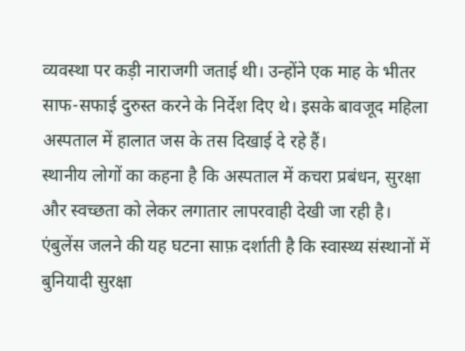व्यवस्था पर कड़ी नाराजगी जताई थी। उन्होंने एक माह के भीतर साफ-सफाई दुरुस्त करने के निर्देश दिए थे। इसके बावजूद महिला अस्पताल में हालात जस के तस दिखाई दे रहे हैं।
स्थानीय लोगों का कहना है कि अस्पताल में कचरा प्रबंधन, सुरक्षा और स्वच्छता को लेकर लगातार लापरवाही देखी जा रही है। एंबुलेंस जलने की यह घटना साफ़ दर्शाती है कि स्वास्थ्य संस्थानों में बुनियादी सुरक्षा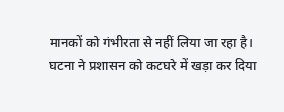मानकों को गंभीरता से नहीं लिया जा रहा है।
घटना ने प्रशासन को कटघरे में खड़ा कर दिया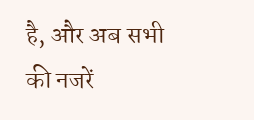है, और अब सभी की नजरें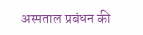अस्पताल प्रबंधन की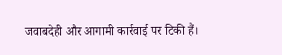जवाबदेही और आगामी कार्रवाई पर टिकी हैं।